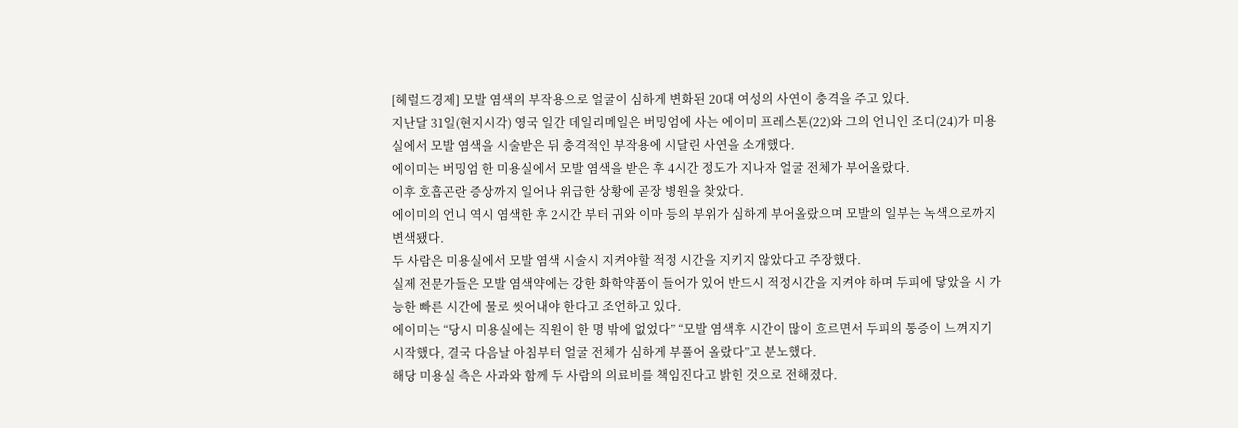[헤럴드경제] 모발 염색의 부작용으로 얼굴이 심하게 변화된 20대 여성의 사연이 충격을 주고 있다.
지난달 31일(현지시각) 영국 일간 데일리메일은 버밍엄에 사는 에이미 프레스톤(22)와 그의 언니인 조디(24)가 미용실에서 모발 염색을 시술받은 뒤 충격적인 부작용에 시달린 사연을 소개했다.
에이미는 버밍엄 한 미용실에서 모발 염색을 받은 후 4시간 정도가 지나자 얼굴 전체가 부어올랐다.
이후 호흡곤란 증상까지 일어나 위급한 상황에 곧장 병원을 찾았다.
에이미의 언니 역시 염색한 후 2시간 부터 귀와 이마 등의 부위가 심하게 부어올랐으며 모발의 일부는 녹색으로까지 변색됐다.
두 사람은 미용실에서 모발 염색 시술시 지켜야할 적정 시간을 지키지 않았다고 주장했다.
실제 전문가들은 모발 염색약에는 강한 화학약품이 들어가 있어 반드시 적정시간을 지켜야 하며 두피에 닿았을 시 가능한 빠른 시간에 물로 씻어내야 한다고 조언하고 있다.
에이미는 “당시 미용실에는 직원이 한 명 밖에 없었다” “모발 염색후 시간이 많이 흐르면서 두피의 통증이 느껴지기 시작했다, 결국 다음날 아침부터 얼굴 전체가 심하게 부풀어 올랐다”고 분노했다.
해당 미용실 측은 사과와 함께 두 사람의 의료비를 책임진다고 밝힌 것으로 전해졌다.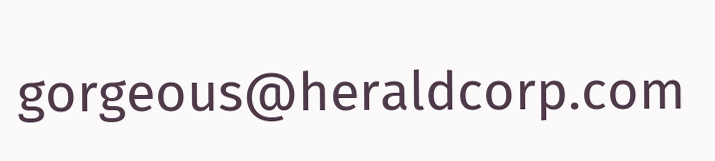gorgeous@heraldcorp.com